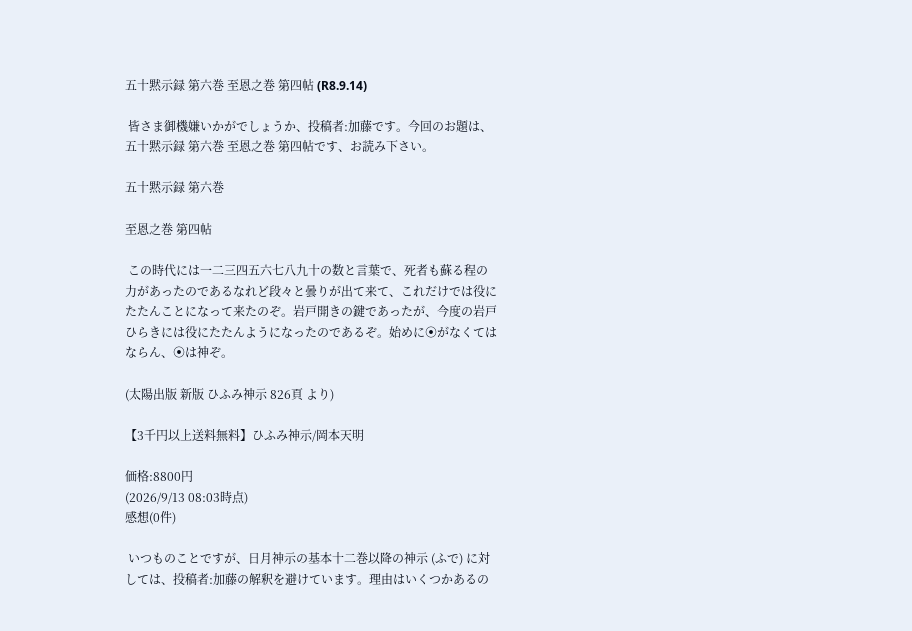五十黙示録 第六巻 至恩之巻 第四帖 (R8.9.14)

 皆さま御機嫌いかがでしょうか、投稿者:加藤です。今回のお題は、五十黙示録 第六巻 至恩之巻 第四帖です、お読み下さい。

五十黙示録 第六巻

至恩之巻 第四帖

 この時代には一二三四五六七八九十の数と言葉で、死者も蘇る程の力があったのであるなれど段々と曇りが出て来て、これだけでは役にたたんことになって来たのぞ。岩戸開きの鍵であったが、今度の岩戸ひらきには役にたたんようになったのであるぞ。始めに⦿がなくてはならん、⦿は神ぞ。

(太陽出版 新版 ひふみ神示 826頁 より)

【3千円以上送料無料】ひふみ神示/岡本天明

価格:8800円
(2026/9/13 08:03時点)
感想(0件)

 いつものことですが、日月神示の基本十二巻以降の神示 (ふで) に対しては、投稿者:加藤の解釈を避けています。理由はいくつかあるの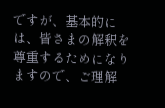ですが、基本的には、皆さまの解釈を尊重するためになりますので、ご理解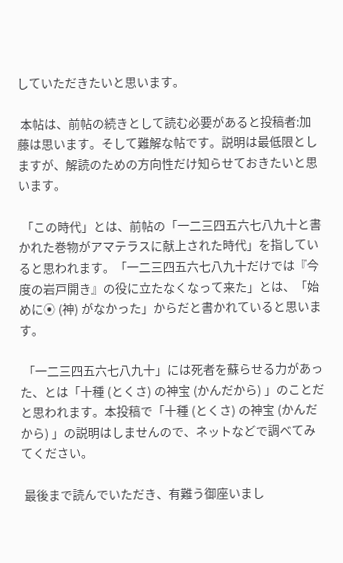していただきたいと思います。

 本帖は、前帖の続きとして読む必要があると投稿者:加藤は思います。そして難解な帖です。説明は最低限としますが、解読のための方向性だけ知らせておきたいと思います。

 「この時代」とは、前帖の「一二三四五六七八九十と書かれた巻物がアマテラスに献上された時代」を指していると思われます。「一二三四五六七八九十だけでは『今度の岩戸開き』の役に立たなくなって来た」とは、「始めに⦿ (神) がなかった」からだと書かれていると思います。

 「一二三四五六七八九十」には死者を蘇らせる力があった、とは「十種 (とくさ) の神宝 (かんだから) 」のことだと思われます。本投稿で「十種 (とくさ) の神宝 (かんだから) 」の説明はしませんので、ネットなどで調べてみてください。

 最後まで読んでいただき、有難う御座いまし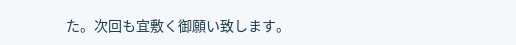た。次回も宜敷く御願い致します。